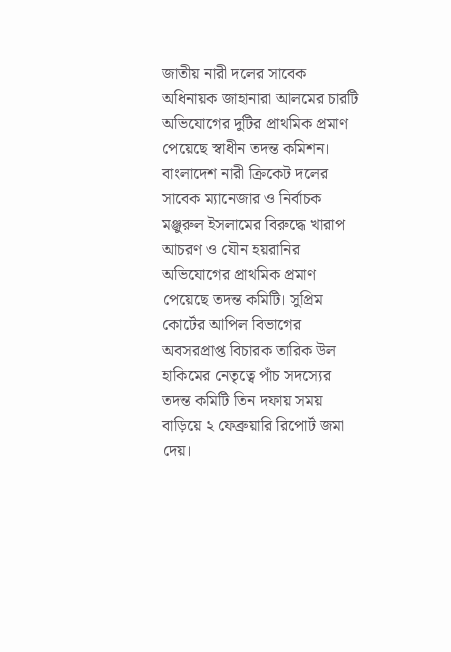জাতীয় নারী দলের সাবেক অধিনায়ক জাহানারা আলমের চারটি অভিযোগের দুটির প্রাথমিক প্রমাণ পেয়েছে স্বাধীন তদন্ত কমিশন। বাংলাদেশ নারী ক্রিকেট দলের সাবেক ম্যানেজার ও নির্বাচক মঞ্জুরুল ইসলামের বিরুদ্ধে খারাপ আচরণ ও যৌন হয়রানির অভিযোগের প্রাথমিক প্রমাণ পেয়েছে তদন্ত কমিটি। সুপ্রিম কোর্টের আপিল বিভাগের অবসরপ্রাপ্ত বিচারক তারিক উল হাকিমের নেতৃত্বে পাঁচ সদস্যের তদন্ত কমিটি তিন দফায় সময় বাড়িয়ে ২ ফেব্রুয়ারি রিপোর্ট জমা দেয়।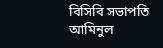বিসিবি সভাপতি আমিনুল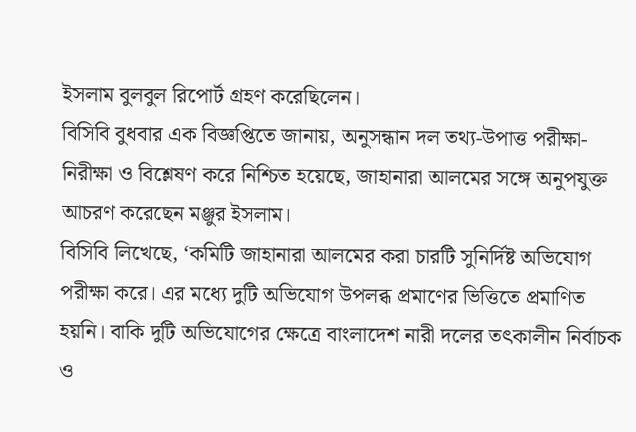ইসলাম বুলবুল রিপোর্ট গ্রহণ করেছিলেন।
বিসিবি বুধবার এক বিজ্ঞপ্তিতে জানায়, অনুসন্ধান দল তথ্য-উপাত্ত পরীক্ষা-নিরীক্ষা ও বিশ্লেষণ করে নিশ্চিত হয়েছে, জাহানারা আলমের সঙ্গে অনুপযুক্ত আচরণ করেছেন মঞ্জুর ইসলাম।
বিসিবি লিখেছে, ‘কমিটি জাহানারা আলমের করা চারটি সুনির্দিষ্ট অভিযোগ পরীক্ষা করে। এর মধ্যে দুটি অভিযোগ উপলব্ধ প্রমাণের ভিত্তিতে প্রমাণিত হয়নি। বাকি দুটি অভিযোগের ক্ষেত্রে বাংলাদেশ নারী দলের তৎকালীন নির্বাচক ও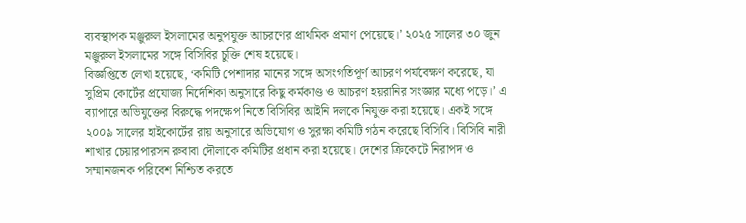ব্যবস্থাপক মঞ্জুরুল ইসলামের অনুপযুক্ত আচরণের প্রাথমিক প্রমাণ পেয়েছে।’ ২০২৫ সালের ৩০ জুন মঞ্জুরুল ইসলামের সঙ্গে বিসিবির চুক্তি শেষ হয়েছে।
বিজ্ঞপ্তিতে লেখা হয়েছে, ‘কমিটি পেশাদার মানের সঙ্গে অসংগতিপূর্ণ আচরণ পর্যবেক্ষণ করেছে, যা সুপ্রিম কোর্টের প্রযোজ্য নির্দেশিকা অনুসারে কিছু কর্মকাণ্ড ও আচরণ হয়রানির সংজ্ঞার মধ্যে পড়ে।’ এ ব্যাপারে অভিযুক্তের বিরুদ্ধে পদক্ষেপ নিতে বিসিবির আইনি দলকে নিযুক্ত করা হয়েছে। একই সঙ্গে ২০০৯ সালের হাইকোর্টের রায় অনুসারে অভিযোগ ও সুরক্ষা কমিটি গঠন করেছে বিসিবি। বিসিবি নারী শাখার চেয়ারপারসন রুবাবা দৌলাকে কমিটির প্রধান করা হয়েছে। দেশের ক্রিকেটে নিরাপদ ও সম্মানজনক পরিবেশ নিশ্চিত করতে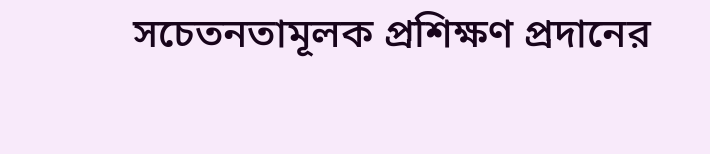সচেতনতামূলক প্রশিক্ষণ প্রদানের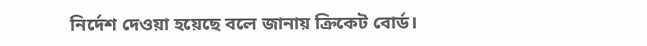নির্দেশ দেওয়া হয়েছে বলে জানায় ক্রিকেট বোর্ড।